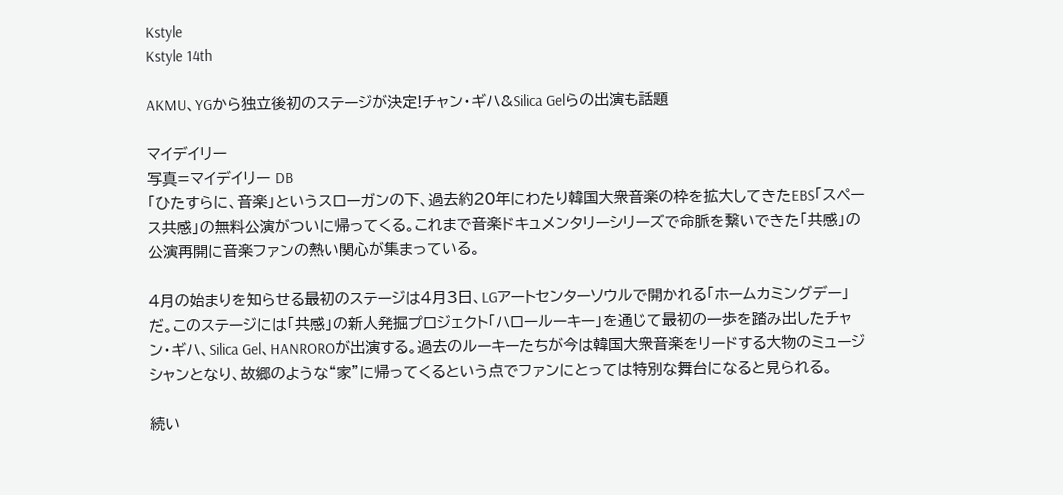Kstyle
Kstyle 14th

AKMU、YGから独立後初のステージが決定!チャン・ギハ&Silica Gelらの出演も話題

マイデイリー
写真=マイデイリー DB
「ひたすらに、音楽」というスローガンの下、過去約20年にわたり韓国大衆音楽の枠を拡大してきたEBS「スペース共感」の無料公演がついに帰ってくる。これまで音楽ドキュメンタリーシリーズで命脈を繋いできた「共感」の公演再開に音楽ファンの熱い関心が集まっている。

4月の始まりを知らせる最初のステージは4月3日、LGアートセンターソウルで開かれる「ホームカミングデー」だ。このステージには「共感」の新人発掘プロジェクト「ハロールーキー」を通じて最初の一歩を踏み出したチャン・ギハ、Silica Gel、HANROROが出演する。過去のルーキーたちが今は韓国大衆音楽をリードする大物のミュージシャンとなり、故郷のような“家”に帰ってくるという点でファンにとっては特別な舞台になると見られる。

続い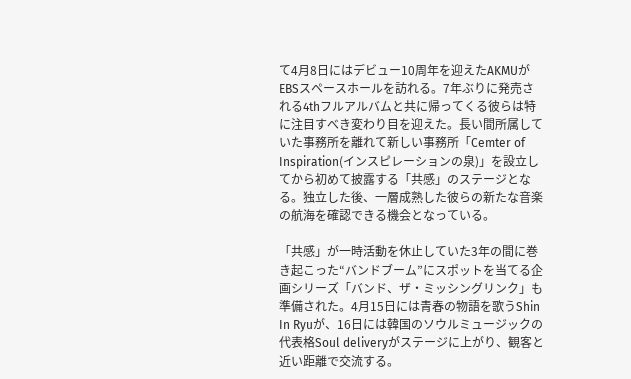て4月8日にはデビュー10周年を迎えたAKMUがEBSスペースホールを訪れる。7年ぶりに発売される4thフルアルバムと共に帰ってくる彼らは特に注目すべき変わり目を迎えた。長い間所属していた事務所を離れて新しい事務所「Cemter of Inspiration(インスピレーションの泉)」を設立してから初めて披露する「共感」のステージとなる。独立した後、一層成熟した彼らの新たな音楽の航海を確認できる機会となっている。

「共感」が一時活動を休止していた3年の間に巻き起こった“バンドブーム”にスポットを当てる企画シリーズ「バンド、ザ・ミッシングリンク」も準備された。4月15日には青春の物語を歌うShin In Ryuが、16日には韓国のソウルミュージックの代表格Soul deliveryがステージに上がり、観客と近い距離で交流する。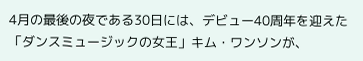4月の最後の夜である30日には、デビュー40周年を迎えた「ダンスミュージックの女王」キム・ワンソンが、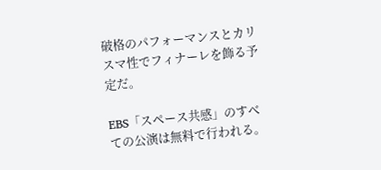破格のパフォーマンスとカリスマ性でフィナーレを飾る予定だ。

EBS「スペース共感」のすべての公演は無料で行われる。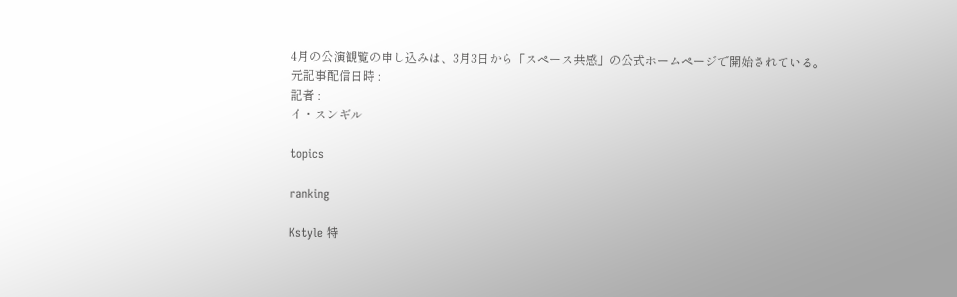4月の公演観覧の申し込みは、3月3日から「スペース共感」の公式ホームページで開始されている。
元記事配信日時 :
記者 :
イ・スンギル

topics

ranking

Kstyle 特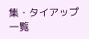集・タイアップ一覧